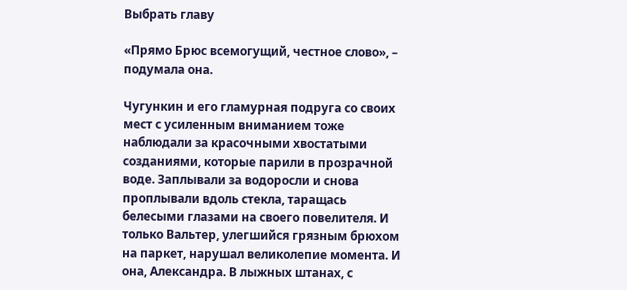Выбрать главу

«Прямо Брюс всемогущий, честное слово», – подумала она.

Чугункин и его гламурная подруга со своих мест с усиленным вниманием тоже наблюдали за красочными хвостатыми созданиями, которые парили в прозрачной воде. Заплывали за водоросли и снова проплывали вдоль стекла, таращась белесыми глазами на своего повелителя. И только Вальтер, улегшийся грязным брюхом на паркет, нарушал великолепие момента. И она, Александра. В лыжных штанах, с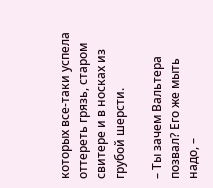которых все-таки успела оттереть грязь, старом свитере и в носках из грубой шерсти.

– Ты зачем Вальтера позвал? Его же мыть надо, –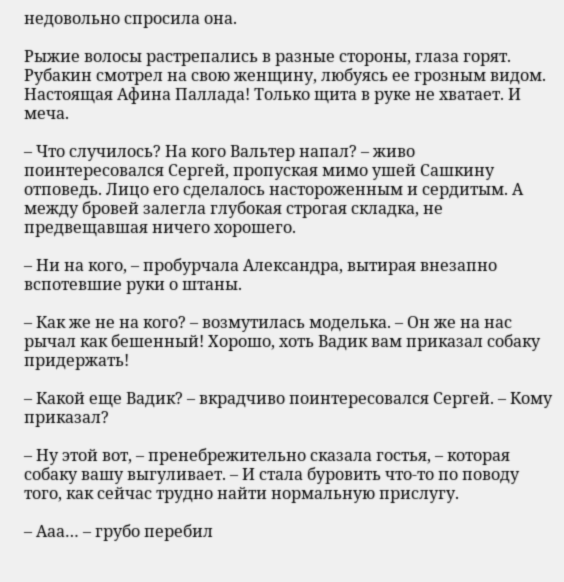недовольно спросила она.

Рыжие волосы растрепались в разные стороны, глаза горят. Рубакин смотрел на свою женщину, любуясь ее грозным видом. Настоящая Афина Паллада! Только щита в руке не хватает. И меча.

– Что случилось? На кого Вальтер напал? – живо поинтересовался Сергей, пропуская мимо ушей Сашкину отповедь. Лицо его сделалось настороженным и сердитым. А между бровей залегла глубокая строгая складка, не предвещавшая ничего хорошего.

– Ни на кого, – пробурчала Александра, вытирая внезапно вспотевшие руки о штаны.

– Как же не на кого? – возмутилась моделька. – Он же на нас рычал как бешенный! Хорошо, хоть Вадик вам приказал собаку придержать!

– Какой еще Вадик? – вкрадчиво поинтересовался Сергей. – Кому приказал?

– Ну этой вот, – пренебрежительно сказала гостья, – которая собаку вашу выгуливает. – И стала буровить что-то по поводу того, как сейчас трудно найти нормальную прислугу.

– Ааа… – грубо перебил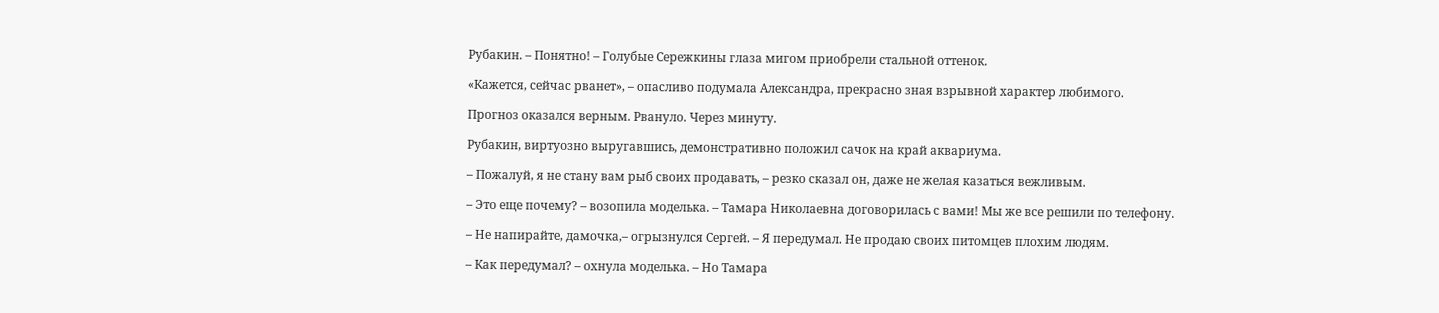Рубакин. – Понятно! – Голубые Сережкины глаза мигом приобрели стальной оттенок.

«Кажется, сейчас рванет», – опасливо подумала Александра, прекрасно зная взрывной характер любимого.

Прогноз оказался верным. Рвануло. Через минуту.

Рубакин, виртуозно выругавшись, демонстративно положил сачок на край аквариума.

– Пожалуй, я не стану вам рыб своих продавать, – резко сказал он, даже не желая казаться вежливым.

– Это еще почему? – возопила моделька. – Тамара Николаевна договорилась с вами! Мы же все решили по телефону.

– Не напирайте, дамочка,– огрызнулся Сергей. – Я передумал. Не продаю своих питомцев плохим людям.

– Как передумал? – охнула моделька. – Но Тамара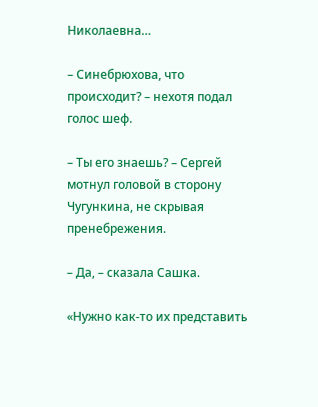Николаевна…

– Синебрюхова, что происходит? – нехотя подал голос шеф.

– Ты его знаешь? – Сергей мотнул головой в сторону Чугункина, не скрывая пренебрежения.

– Да, – сказала Сашка.

«Нужно как-то их представить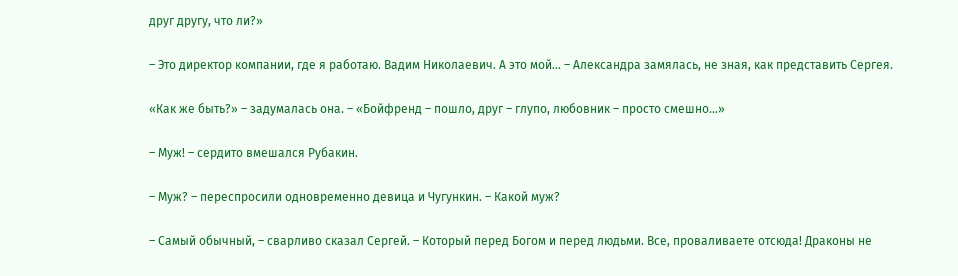друг другу, что ли?»

– Это директор компании, где я работаю. Вадим Николаевич. А это мой… – Александра замялась, не зная, как представить Сергея.

«Как же быть?» – задумалась она. – «Бойфренд – пошло, друг – глупо, любовник – просто смешно…»

– Муж! – сердито вмешался Рубакин.

– Муж? – переспросили одновременно девица и Чугункин. – Какой муж?

– Самый обычный, – сварливо сказал Сергей. – Который перед Богом и перед людьми. Все, проваливаете отсюда! Драконы не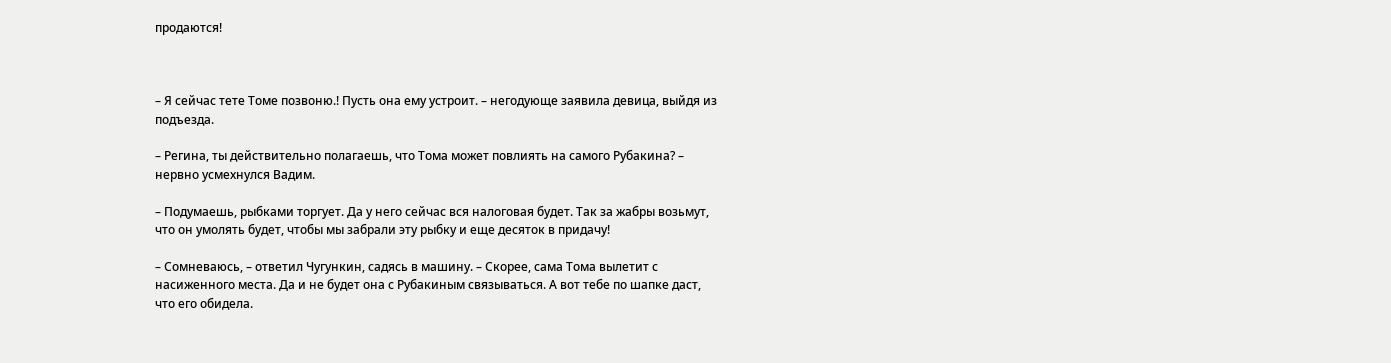продаются!



– Я сейчас тете Томе позвоню.! Пусть она ему устроит. – негодующе заявила девица, выйдя из подъезда.

– Регина, ты действительно полагаешь, что Тома может повлиять на самого Рубакина? – нервно усмехнулся Вадим.

– Подумаешь, рыбками торгует. Да у него сейчас вся налоговая будет. Так за жабры возьмут, что он умолять будет, чтобы мы забрали эту рыбку и еще десяток в придачу!

– Сомневаюсь, – ответил Чугункин, садясь в машину. – Скорее, сама Тома вылетит с насиженного места. Да и не будет она с Рубакиным связываться. А вот тебе по шапке даст, что его обидела.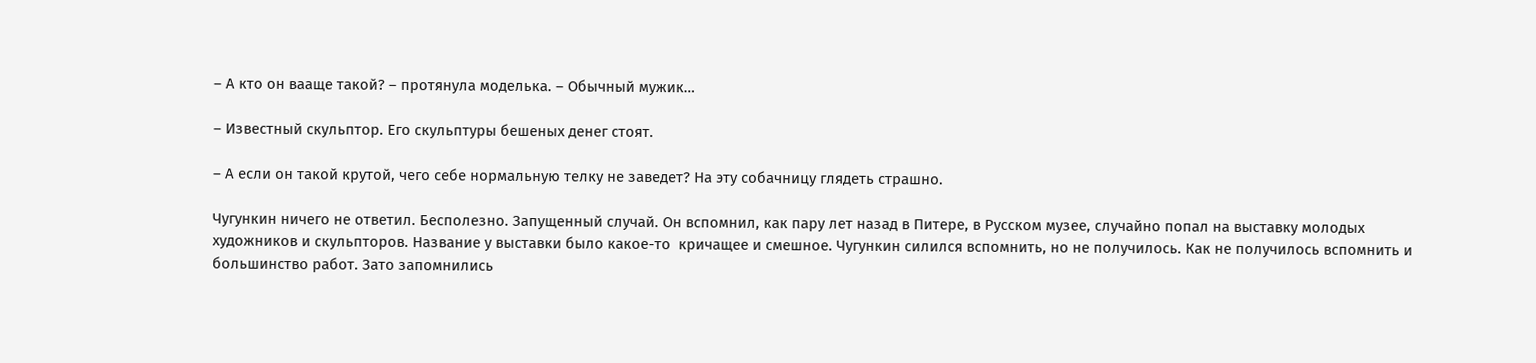– А кто он вааще такой? – протянула моделька. – Обычный мужик…

– Известный скульптор. Его скульптуры бешеных денег стоят.

– А если он такой крутой, чего себе нормальную телку не заведет? На эту собачницу глядеть страшно.

Чугункин ничего не ответил. Бесполезно. Запущенный случай. Он вспомнил, как пару лет назад в Питере, в Русском музее, случайно попал на выставку молодых художников и скульпторов. Название у выставки было какое-то  кричащее и смешное. Чугункин силился вспомнить, но не получилось. Как не получилось вспомнить и большинство работ. Зато запомнились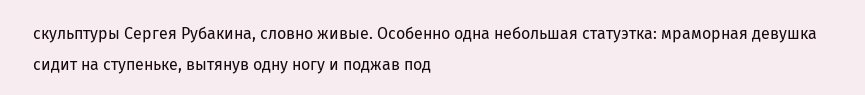скульптуры Сергея Рубакина, словно живые. Особенно одна небольшая статуэтка: мраморная девушка сидит на ступеньке, вытянув одну ногу и поджав под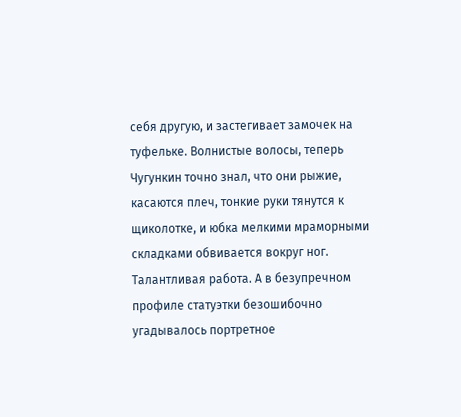себя другую, и застегивает замочек на туфельке. Волнистые волосы, теперь Чугункин точно знал, что они рыжие, касаются плеч, тонкие руки тянутся к щиколотке, и юбка мелкими мраморными складками обвивается вокруг ног. Талантливая работа. А в безупречном профиле статуэтки безошибочно угадывалось портретное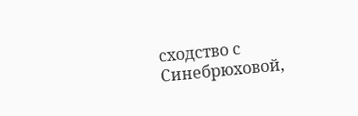сходство с Синебрюховой,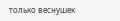только веснушек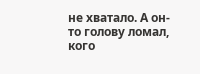не хватало. А он-то голову ломал, кого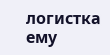логистка ему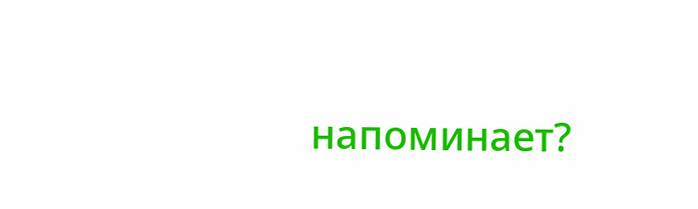напоминает?